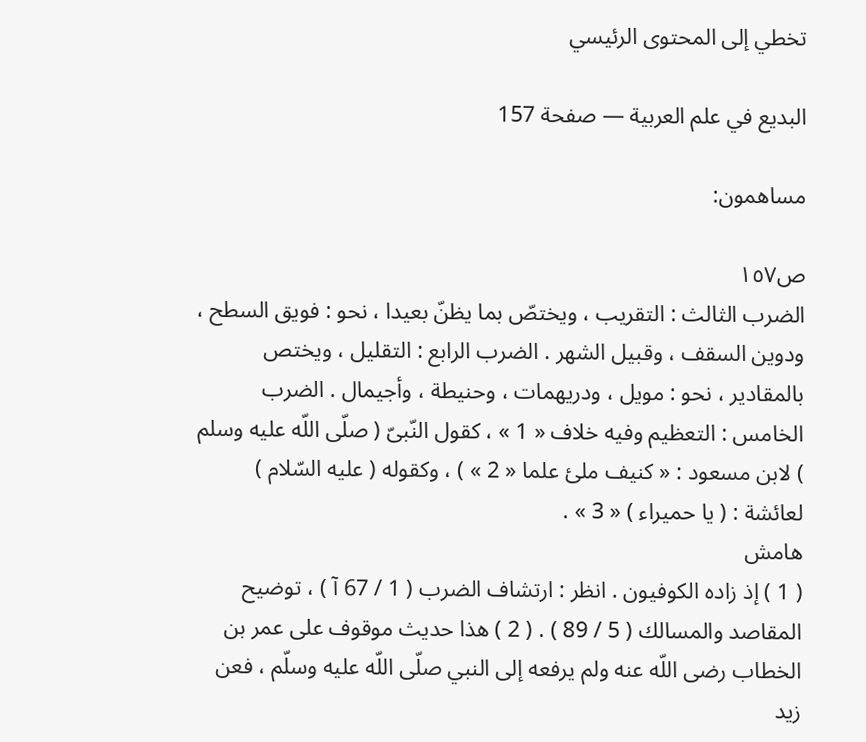تخطي إلى المحتوى الرئيسي

البديع في علم العربية — صفحة 157

مساهمون:

ص١٥٧
الضرب الثالث : التقريب ، ويختصّ بما يظنّ بعيدا ، نحو : فويق السطح ، ودوين السقف ، وقبيل الشهر . الضرب الرابع : التقليل ، ويختص بالمقادير ، نحو : مويل ، ودريهمات ، وحنيطة ، وأجيمال . الضرب الخامس : التعظيم وفيه خلاف « 1 » ، كقول النّبىّ ( صلّى اللّه عليه وسلم ) لابن مسعود : « كنيف ملئ علما « 2 » ) ، وكقوله ( عليه السّلام ) لعائشة : ( يا حميراء ) « 3 » .
هامش
( 1 ) إذ زاده الكوفيون . انظر : ارتشاف الضرب ( 1 / 67 آ ) ، توضيح المقاصد والمسالك ( 5 / 89 ) . ( 2 ) هذا حديث موقوف على عمر بن الخطاب رضى اللّه عنه ولم يرفعه إلى النبي صلّى اللّه عليه وسلّم ، فعن زيد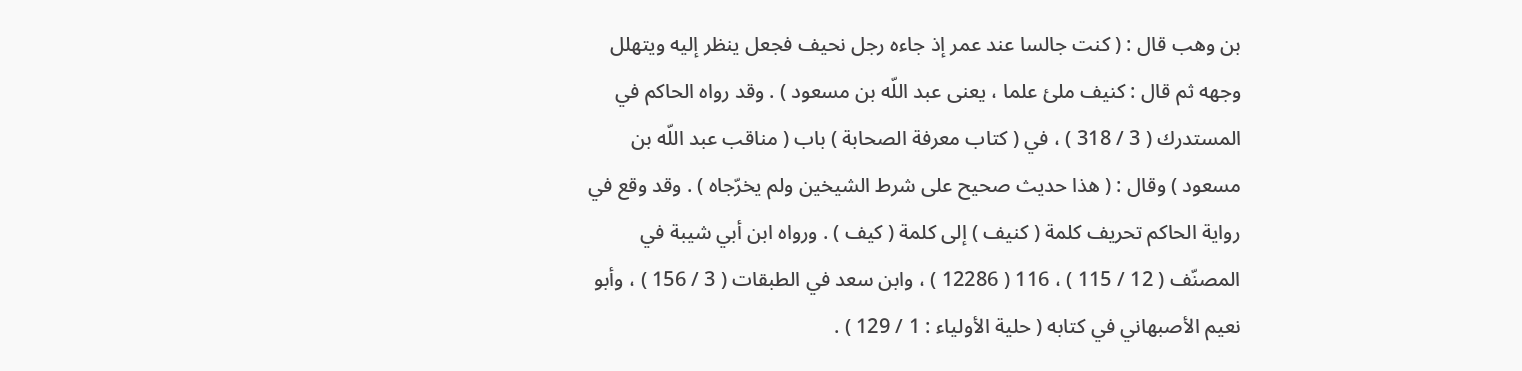بن وهب قال : ( كنت جالسا عند عمر إذ جاءه رجل نحيف فجعل ينظر إليه ويتهلل وجهه ثم قال : كنيف ملئ علما ، يعنى عبد اللّه بن مسعود ) . وقد رواه الحاكم في المستدرك ( 3 / 318 ) ، في ( كتاب معرفة الصحابة ) باب ( مناقب عبد اللّه بن مسعود ) وقال : ( هذا حديث صحيح على شرط الشيخين ولم يخرّجاه ) . وقد وقع في رواية الحاكم تحريف كلمة ( كنيف ) إلى كلمة ( كيف ) . ورواه ابن أبي شيبة في المصنّف ( 12 / 115 ) ، 116 ( 12286 ) ، وابن سعد في الطبقات ( 3 / 156 ) ، وأبو نعيم الأصبهاني في كتابه ( حلية الأولياء : 1 / 129 ) .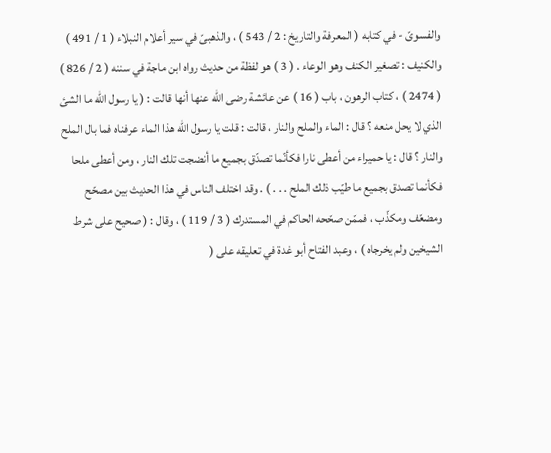والفسوىّ - في كتابه ( المعرفة والتاريخ : 2 / 543 ) ، والذهبىّ في سير أعلام النبلاء ( 1 / 491 ) والكنيف : تصغير الكنف وهو الوعاء . ( 3 ) هو لفظة من حديث رواه ابن ماجة في سننه ( 2 / 826 ) ( 2474 ) ، كتاب الرهون ، باب ( 16 ) عن عائشة رضى اللّه عنها أنها قالت : ( يا رسول اللّه ما الشئ الذي لا يحل منعه ؟ قال : الماء والملح والنار ، قالت : قلت يا رسول اللّه هذا الماء عرفناه فما بال الملح والنار ؟ قال : يا حميراء من أعطى نارا فكأنّما تصدّق بجميع ما أنضجت تلك النار ، ومن أعطى ملحا فكأنما تصدق بجميع ما طيّب ذلك الملح . . . ) . وقد اختلف الناس في هذا الحديث بين مصحّح ومضعّف ومكذّب ، فممّن صحّحه الحاكم في المستدرك ( 3 / 119 ) ، وقال : ( صحيح على شرط الشيخين ولم يخرجاه ) ، وعبد الفتاح أبو غدة في تعليقه على (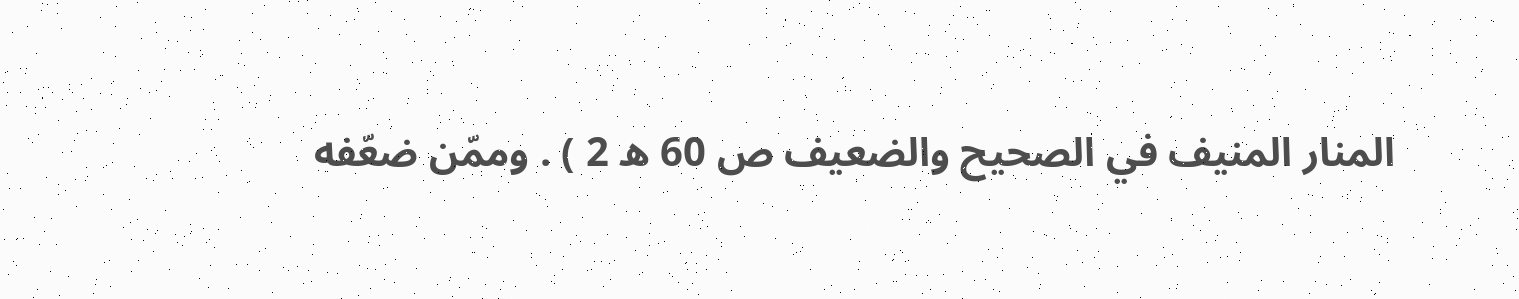المنار المنيف في الصحيح والضعيف ص 60 ه 2 ) . وممّن ضعّفه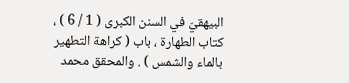البيهقيّ في السنن الكبرى ( 1 / 6 ) ، كتاب الطهارة ، باب ( كراهة التطهير بالماء والشمس ) . والمحقق محمد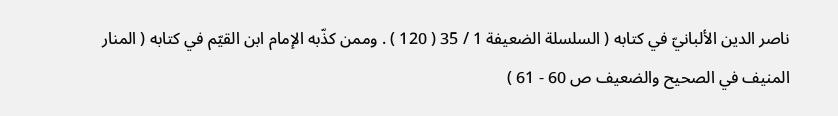ناصر الدين الألبانيّ في كتابه ( السلسلة الضعيفة 1 / 35 ( 120 ) . وممن كذّبه الإمام ابن القيّم في كتابه ( المنار المنيف في الصحيح والضعيف ص 60 - 61 )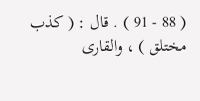( 88 - 91 ) . قال : ( كذب مختلق ) ، والقارى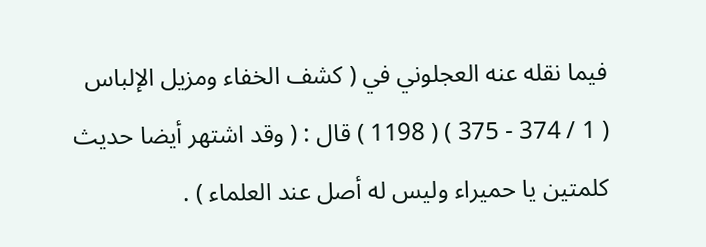فيما نقله عنه العجلوني في ( كشف الخفاء ومزيل الإلباس ( 1 / 374 - 375 ) ( 1198 ) قال : ( وقد اشتهر أيضا حديث كلمتين يا حميراء وليس له أصل عند العلماء ) .